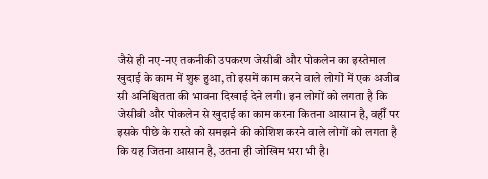जैसे ही नए-नए तकनीकी उपकरण जेसीबी और पोकलेन का इस्तेमाल खुदाई के काम में शुरू हुआ, तो इसमें काम करने वाले लोगों में एक अजीब सी अनिश्चितता की भावना दिखाई देने लगी। इन लोगों को लगता है कि जेसीबी और पोकलेन से खुदाई का काम करना कितना आसान है, वहीँ पर इसके पीछे के रास्ते को समझने की कोशिश करने वाले लोगों को लगता है कि यह जितना आसान है, उतना ही जोखिम भरा भी है।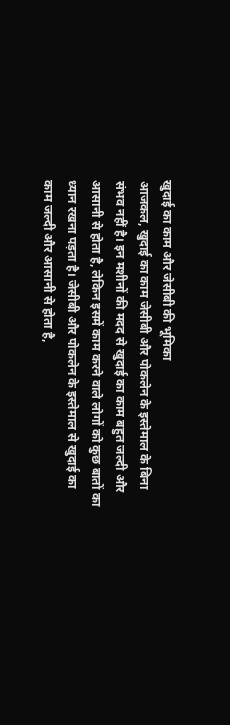खुदाई का काम और जेसीबी की भूमिका
आजकल, खुदाई का काम जेसीबी और पोकलेन के इस्तेमाल के बिना संभव नहीं है। इन मशीनों की मदद से खुदाई का काम बहुत जल्दी और आसानी से होता है, लेकिन इसमें काम करने वाले लोगों को कुछ बातों का ध्यान रखना पड़ता है। जेसीबी और पोकलेन के इस्तेमाल से खुदाई का काम जल्दी और आसानी से होता है,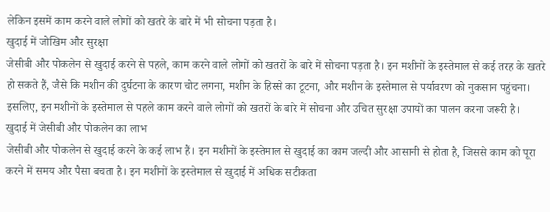लेकिन इसमें काम करने वाले लोगों को खतरे के बारे में भी सोचना पड़ता है।
खुदाई में जोखिम और सुरक्षा
जेसीबी और पोकलेन से खुदाई करने से पहले, काम करने वाले लोगों को खतरों के बारे में सोचना पड़ता है। इन मशीनों के इस्तेमाल से कई तरह के खतरे हो सकते हैं, जैसे कि मशीन की दुर्घटना के कारण चोट लगना, मशीन के हिस्से का टूटना, और मशीन के इस्तेमाल से पर्यावरण को नुकसान पहुंचना। इसलिए, इन मशीनों के इस्तेमाल से पहले काम करने वाले लोगों को खतरों के बारे में सोचना और उचित सुरक्षा उपायों का पालन करना जरूरी है।
खुदाई में जेसीबी और पोकलेन का लाभ
जेसीबी और पोकलेन से खुदाई करने के कई लाभ हैं। इन मशीनों के इस्तेमाल से खुदाई का काम जल्दी और आसानी से होता है, जिससे काम को पूरा करने में समय और पैसा बचता है। इन मशीनों के इस्तेमाल से खुदाई में अधिक सटीकता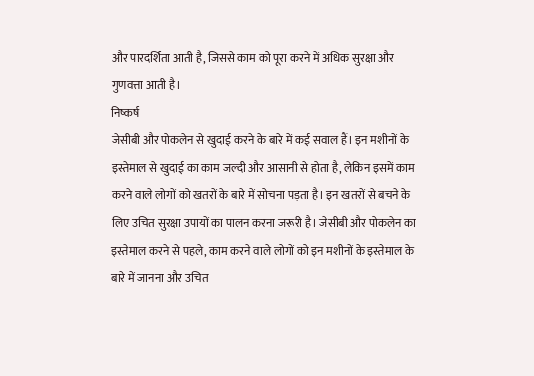और पारदर्शिता आती है, जिससे काम को पूरा करने में अधिक सुरक्षा और गुणवत्ता आती है।
निष्कर्ष
जेसीबी और पोकलेन से खुदाई करने के बारे में कई सवाल हैं। इन मशीनों के इस्तेमाल से खुदाई का काम जल्दी और आसानी से होता है, लेकिन इसमें काम करने वाले लोगों को खतरों के बारे में सोचना पड़ता है। इन खतरों से बचने के लिए उचित सुरक्षा उपायों का पालन करना जरूरी है। जेसीबी और पोकलेन का इस्तेमाल करने से पहले, काम करने वाले लोगों को इन मशीनों के इस्तेमाल के बारे में जानना और उचित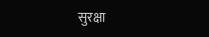सुरक्षा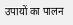उपायों का पालन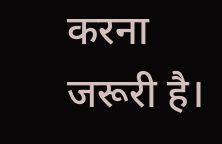करना जरूरी है।